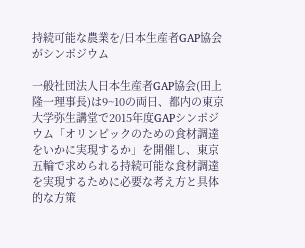持続可能な農業を/日本生産者GAP協会がシンポジウム

一般社団法人日本生産者GAP協会(田上隆一理事長)は9~10の両日、都内の東京大学弥生講堂で2015年度GAPシンポジウム「オリンピックのための食材調達をいかに実現するか」を開催し、東京五輪で求められる持続可能な食材調達を実現するために必要な考え方と具体的な方策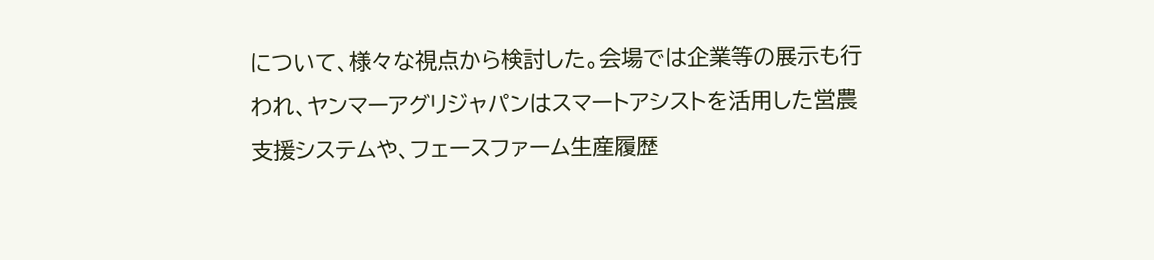について、様々な視点から検討した。会場では企業等の展示も行われ、ヤンマーアグリジャパンはスマートアシストを活用した営農支援システムや、フェースファーム生産履歴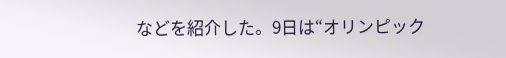などを紹介した。9日は“オリンピック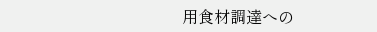用食材調達への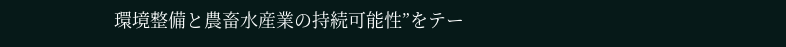環境整備と農畜水産業の持続可能性”をテー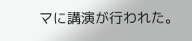マに講演が行われた。